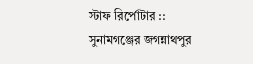স্টাফ রির্পোটার ::
সুনামগঞ্জের জগন্নাথপুর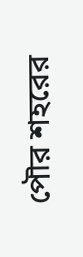পৌর শহরের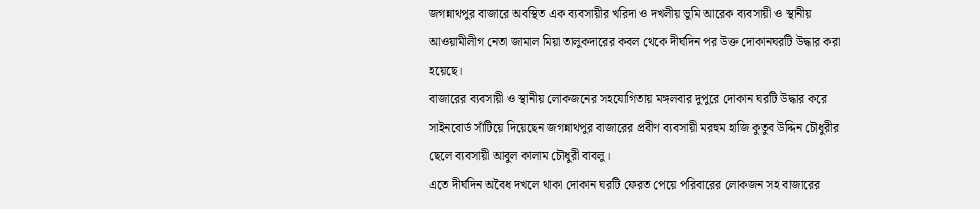জগন্নাথপুর বাজারে অবস্থিত এক ব্যবসায়ীর খরিদা ও দখলীয় ভুমি আরেক ব্যবসায়ী ও স্থানীয় আওয়ামীলীগ নেতা জামাল মিয়া তালুকদারের কবল থেকে দীর্ঘদিন পর উক্ত দোকানঘরটি উদ্ধার করা হয়েছে।
বাজারের ব্যবসায়ী ও স্থানীয় লোকজনের সহযোগিতায় মঙ্গলবার দুপুরে দোকান ঘরটি উদ্ধার করে সাইনবোর্ড সাঁটিয়ে দিয়েছেন জগন্নাথপুর বাজারের প্রবীণ ব্যবসায়ী মরহুম হাজি কুতুব উদ্দিন চৌধুরীর ছেলে ব্যবসায়ী আবুল কালাম চৌধুরী বাবলু।
এতে দীর্ঘদিন অবৈধ দখলে থাকা দোকান ঘরটি ফেরত পেয়ে পরিবারের লোকজন সহ বাজারের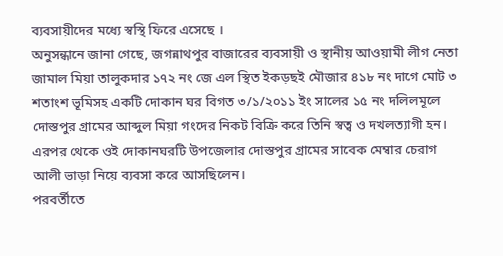ব্যবসায়ীদের মধ্যে স্বস্থি ফিরে এসেছে ।
অনুসন্ধানে জানা গেছে, জগন্নাথপুর বাজারের ব্যবসায়ী ও স্থানীয় আওয়ামী লীগ নেতা জামাল মিয়া তালুকদার ১৭২ নং জে এল স্থিত ইকড়ছই মৌজার ৪১৮ নং দাগে মোট ৩ শতাংশ ভূমিসহ একটি দোকান ঘর বিগত ৩/১/২০১১ ইং সালের ১৫ নং দলিলমূলে দোস্তপুর গ্রামের আব্দুল মিয়া গংদের নিকট বিক্রি করে তিনি স্বত্ব ও দখলত্যাগী হন।
এরপর থেকে ওই দোকানঘরটি উপজেলার দোস্তপুর গ্রামের সাবেক মেম্বার চেরাগ আলী ভাড়া নিয়ে ব্যবসা করে আসছিলেন।
পরবর্তীতে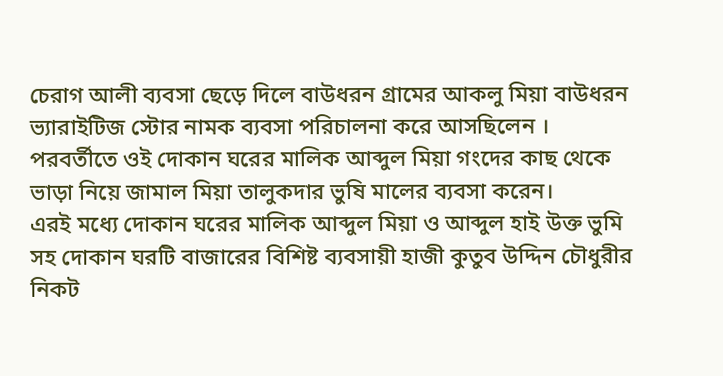চেরাগ আলী ব্যবসা ছেড়ে দিলে বাউধরন গ্রামের আকলু মিয়া বাউধরন ভ্যারাইটিজ স্টোর নামক ব্যবসা পরিচালনা করে আসছিলেন ।
পরবর্তীতে ওই দোকান ঘরের মালিক আব্দুল মিয়া গংদের কাছ থেকে ভাড়া নিয়ে জামাল মিয়া তালুকদার ভুষি মালের ব্যবসা করেন।
এরই মধ্যে দোকান ঘরের মালিক আব্দুল মিয়া ও আব্দুল হাই উক্ত ভুমি সহ দোকান ঘরটি বাজারের বিশিষ্ট ব্যবসায়ী হাজী কুতুব উদ্দিন চৌধুরীর নিকট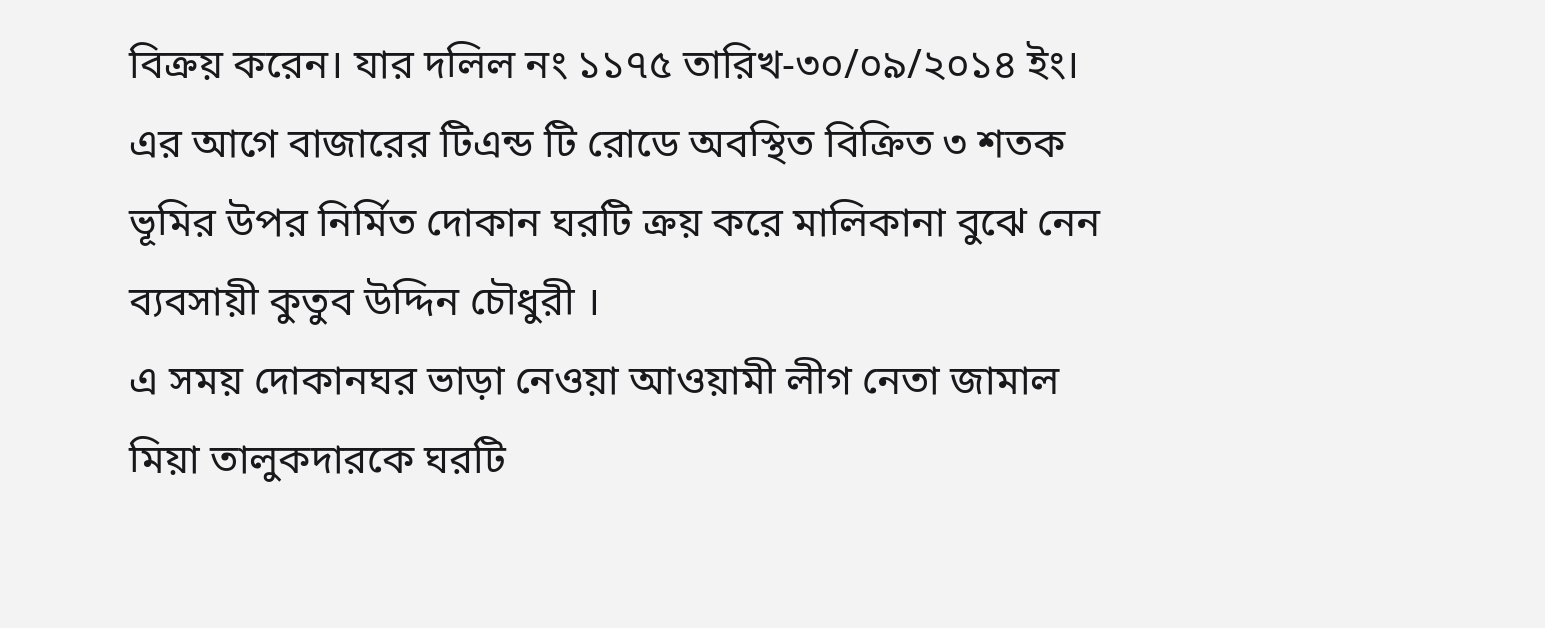বিক্রয় করেন। যার দলিল নং ১১৭৫ তারিখ-৩০/০৯/২০১৪ ইং।
এর আগে বাজারের টিএন্ড টি রোডে অবস্থিত বিক্রিত ৩ শতক ভূমির উপর নির্মিত দোকান ঘরটি ক্রয় করে মালিকানা বুঝে নেন ব্যবসায়ী কুতুব উদ্দিন চৌধুরী ।
এ সময় দোকানঘর ভাড়া নেওয়া আওয়ামী লীগ নেতা জামাল মিয়া তালুকদারকে ঘরটি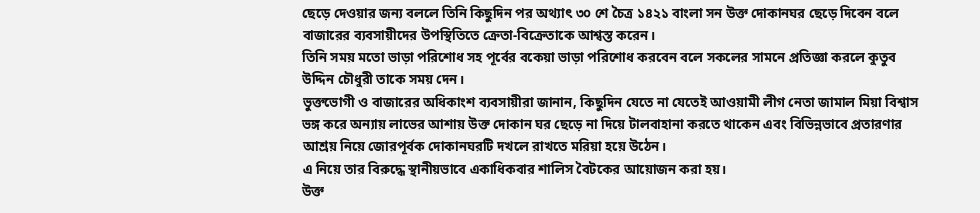ছেড়ে দেওয়ার জন্য বললে তিনি কিছুদিন পর অথ্যাৎ ৩০ শে চৈত্র ১৪২১ বাংলা সন উক্ত দোকানঘর ছেড়ে দিবেন বলে বাজারের ব্যবসায়ীদের উপস্থিতিতে ক্রেতা-বিক্রেতাকে আশ্বস্ত করেন।
তিনি সময় মতো ভাড়া পরিশোধ সহ পূর্বের বকেয়া ভাড়া পরিশোধ করবেন বলে সকলের সামনে প্রতিজ্ঞা করলে কুতুব উদ্দিন চৌধুরী তাকে সময় দেন।
ভুক্তভোগী ও বাজারের অধিকাংশ ব্যবসায়ীরা জানান, কিছুদিন যেতে না যেতেই আওয়ামী লীগ নেতা জামাল মিয়া বিশ্বাস ভঙ্গ করে অন্যায় লাভের আশায় উক্ত দোকান ঘর ছেড়ে না দিয়ে টালবাহানা করতে থাকেন এবং বিভিন্নভাবে প্রতারণার আশ্রয় নিয়ে জোরপূর্বক দোকানঘরটি দখলে রাখতে মরিয়া হয়ে উঠেন।
এ নিয়ে তার বিরুদ্ধে স্থানীয়ভাবে একাধিকবার শালিস বৈটকের আয়োজন করা হয়।
উক্ত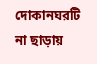দোকানঘরটি না ছাড়ায়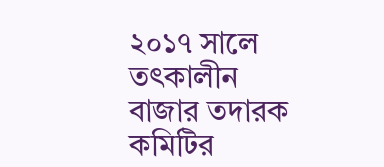২০১৭ সালে তৎকালীন বাজার তদারক কমিটির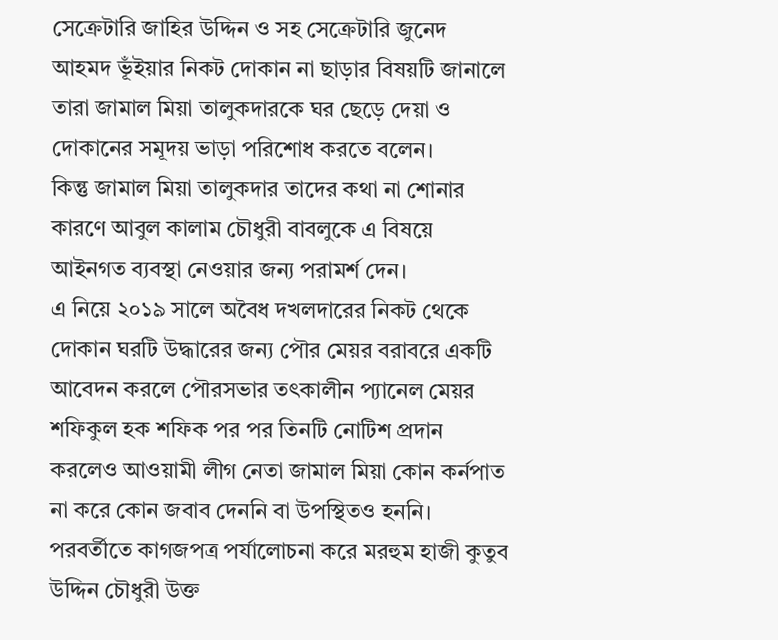সেক্রেটারি জাহির উদ্দিন ও সহ সেক্রেটারি জুনেদ আহমদ ভূঁইয়ার নিকট দোকান না ছাড়ার বিষয়টি জানালে তারা জামাল মিয়া তালুকদারকে ঘর ছেড়ে দেয়া ও দোকানের সমূদয় ভাড়া পরিশোধ করতে বলেন।
কিন্তু জামাল মিয়া তালুকদার তাদের কথা না শোনার কারণে আবুল কালাম চৌধুরী বাবলুকে এ বিষয়ে আইনগত ব্যবস্থা নেওয়ার জন্য পরামর্শ দেন।
এ নিয়ে ২০১৯ সালে অবৈধ দখলদারের নিকট থেকে দোকান ঘরটি উদ্ধারের জন্য পৌর মেয়র বরাবরে একটি আবেদন করলে পৌরসভার তৎকালীন প্যানেল মেয়র শফিকুল হক শফিক পর পর তিনটি নোটিশ প্রদান করলেও আওয়ামী লীগ নেতা জামাল মিয়া কোন কর্নপাত না করে কোন জবাব দেননি বা উপস্থিতও হননি।
পরবর্তীতে কাগজপত্র পর্যালোচনা করে মরহুম হাজী কুতুব উদ্দিন চৌধুরী উক্ত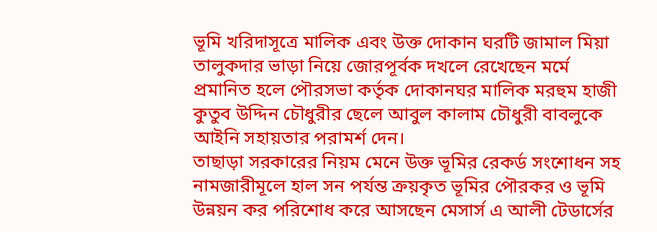ভূমি খরিদাসূত্রে মালিক এবং উক্ত দোকান ঘরটি জামাল মিয়া তালুকদার ভাড়া নিয়ে জোরপূর্বক দখলে রেখেছেন মর্মে প্রমানিত হলে পৌরসভা কর্তৃক দোকানঘর মালিক মরহুম হাজী কুতুব উদ্দিন চৌধুরীর ছেলে আবুল কালাম চৌধুরী বাবলুকে আইনি সহায়তার পরামর্শ দেন।
তাছাড়া সরকারের নিয়ম মেনে উক্ত ভূমির রেকর্ড সংশোধন সহ নামজারীমূলে হাল সন পর্যন্ত ক্রয়কৃত ভূমির পৌরকর ও ভূমি উন্নয়ন কর পরিশোধ করে আসছেন মেসার্স এ আলী টেডার্সের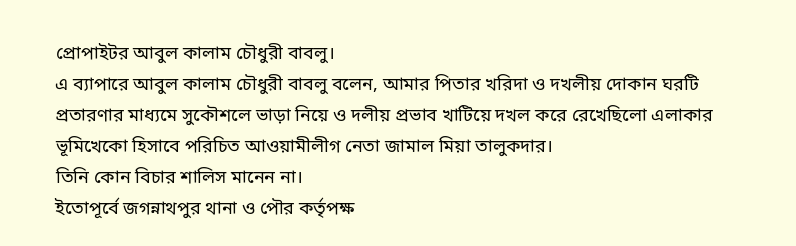প্রোপাইটর আবুল কালাম চৌধুরী বাবলু।
এ ব্যাপারে আবুল কালাম চৌধুরী বাবলু বলেন, আমার পিতার খরিদা ও দখলীয় দোকান ঘরটি প্রতারণার মাধ্যমে সুকৌশলে ভাড়া নিয়ে ও দলীয় প্রভাব খাটিয়ে দখল করে রেখেছিলো এলাকার ভূমিখেকো হিসাবে পরিচিত আওয়ামীলীগ নেতা জামাল মিয়া তালুকদার।
তিনি কোন বিচার শালিস মানেন না।
ইতোপূর্বে জগন্নাথপুর থানা ও পৌর কর্তৃপক্ষ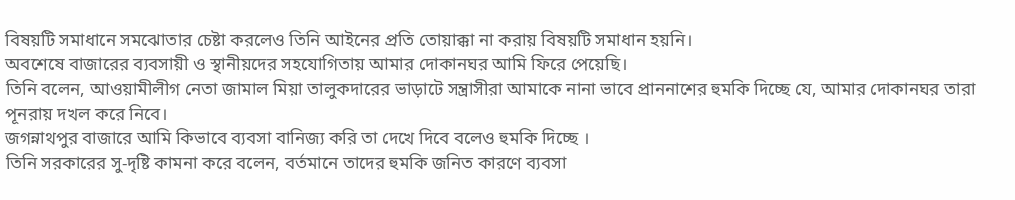বিষয়টি সমাধানে সমঝোতার চেষ্টা করলেও তিনি আইনের প্রতি তোয়াক্কা না করায় বিষয়টি সমাধান হয়নি।
অবশেষে বাজারের ব্যবসায়ী ও স্থানীয়দের সহযোগিতায় আমার দোকানঘর আমি ফিরে পেয়েছি।
তিনি বলেন, আওয়ামীলীগ নেতা জামাল মিয়া তালুকদারের ভাড়াটে সন্ত্রাসীরা আমাকে নানা ভাবে প্রাননাশের হুমকি দিচ্ছে যে, আমার দোকানঘর তারা পূনরায় দখল করে নিবে।
জগন্নাথপুর বাজারে আমি কিভাবে ব্যবসা বানিজ্য করি তা দেখে দিবে বলেও হুমকি দিচ্ছে ।
তিনি সরকারের সু-দৃষ্টি কামনা করে বলেন, বর্তমানে তাদের হুমকি জনিত কারণে ব্যবসা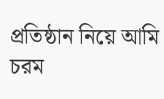প্রতিষ্ঠান নিয়ে আমি চরম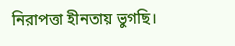নিরাপত্তা হীনতায় ভুগছি।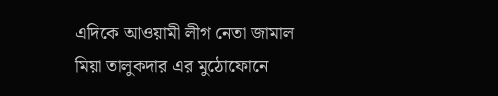এদিকে আওয়ামী লীগ নেতা জামাল মিয়া তালুকদার এর মুঠোফোনে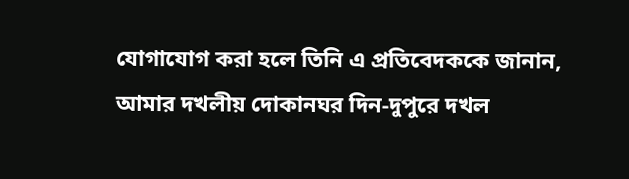যোগাযোগ করা হলে তিনি এ প্রতিবেদককে জানান, আমার দখলীয় দোকানঘর দিন-দুপুরে দখল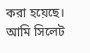করা হয়েছে।
আমি সিলেট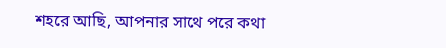শহরে আছি, আপনার সাথে পরে কথা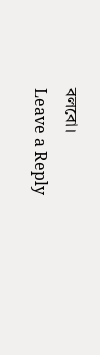বলবো।
Leave a Reply